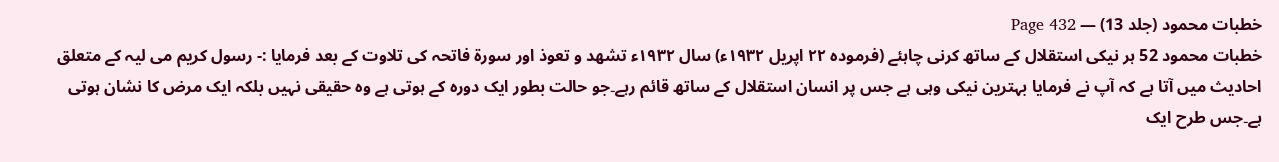خطبات محمود (جلد 13) — Page 432
خطبات محمود 52 ہر نیکی استقلال کے ساتھ کرنی چاہئے (فرموده ۲۲ اپریل ۱۹۳۲ء) سال ۱۹۳۲ء تشهد و تعوذ اور سورۃ فاتحہ کی تلاوت کے بعد فرمایا :- رسول کریم می لیہ کے متعلق احادیث میں آتا ہے کہ آپ نے فرمایا بہترین نیکی وہی ہے جس پر انسان استقلال کے ساتھ قائم رہے۔جو حالت بطور ایک دورہ کے ہوتی ہے وہ حقیقی نہیں بلکہ ایک مرض کا نشان ہوتی ہے۔جس طرح ایک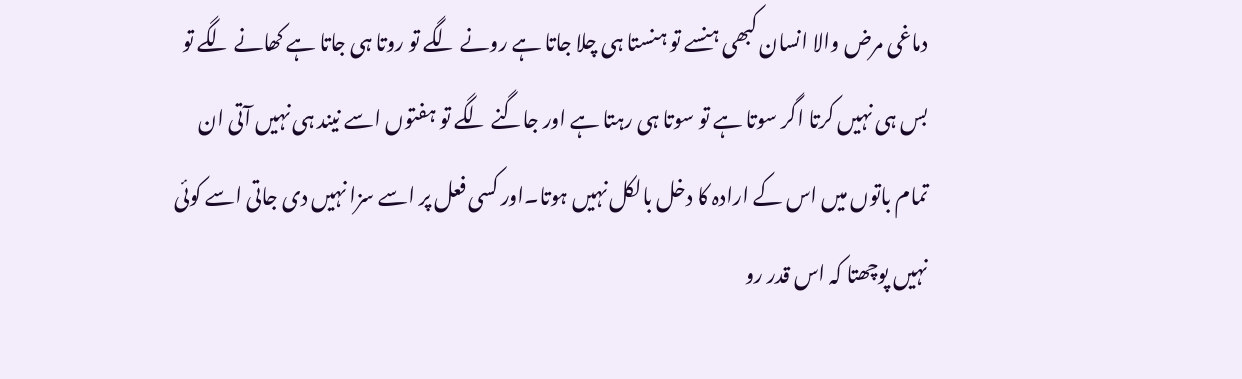دماغی مرض والا انسان کبھی ہنسے تو ہنستا ہی چلا جاتا ہے رونے لگے تو روتا ہی جاتا ہے کھانے لگے تو بس ہی نہیں کرتا اگر سوتا ہے تو سوتا ہی رہتا ہے اور جاگنے لگے تو ہفتوں اسے نیند ہی نہیں آتی ان تمام باتوں میں اس کے ارادہ کا دخل بالکل نہیں ہوتا۔اور کسی فعل پر اسے سزا نہیں دی جاتی اسے کوئی نہیں پوچھتا کہ اس قدر رو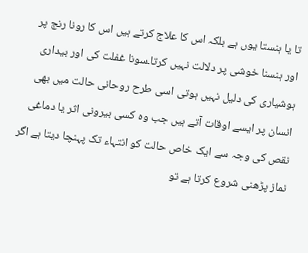تا یا ہنستا یوں ہے بلکہ اس کا علاج کرتے ہیں اس کا رونا رنج پر اور ہنسنا خوشی پر دلالت نہیں کرتا۔سونا غفلت کی اور بیداری ہوشیاری کی دلیل نہیں ہوتی اسی طرح روحانی حالت میں بھی انسان پر ایسے اوقات آتے ہیں جب وہ کسی بیرونی اثر یا دماغی نقص کی وجہ سے ایک خاص حالت کو انتہاء تک پہنچا دیتا ہے اگر نماز پڑھنی شروع کرتا ہے تو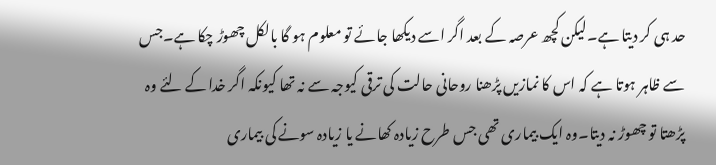حد ہی کر دیتا ہے۔لیکن کچھ عرصہ کے بعد اگر اسے دیکھا جائے تو معلوم ہو گا بالکل چھوڑ چکا ہے۔جس سے ظاہر ہوتا ہے کہ اس کا نمازیں پڑھنا روحانی حالت کی ترقی کیوجہ سے نہ تھا کیونکہ اگر خدا کے لئے وہ پڑھتا تو چھوڑ نہ دیتا۔وہ ایک بیماری تھی جس طرح زیادہ کھانے یا زیادہ سونے کی بیماری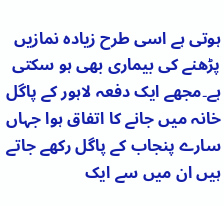ہوتی ہے اسی طرح زیادہ نمازیں پڑھنے کی بیماری بھی ہو سکتی ہے۔مجھے ایک دفعہ لاہور کے پاگل خانہ میں جانے کا اتفاق ہوا جہاں سارے پنجاب کے پاگل رکھے جاتے ہیں ان میں سے ایک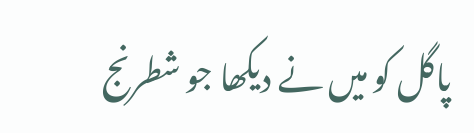پاگل کو میں نے دیکھا جو شطرنج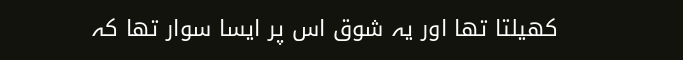کھیلتا تھا اور یہ شوق اس پر ایسا سوار تھا کہ